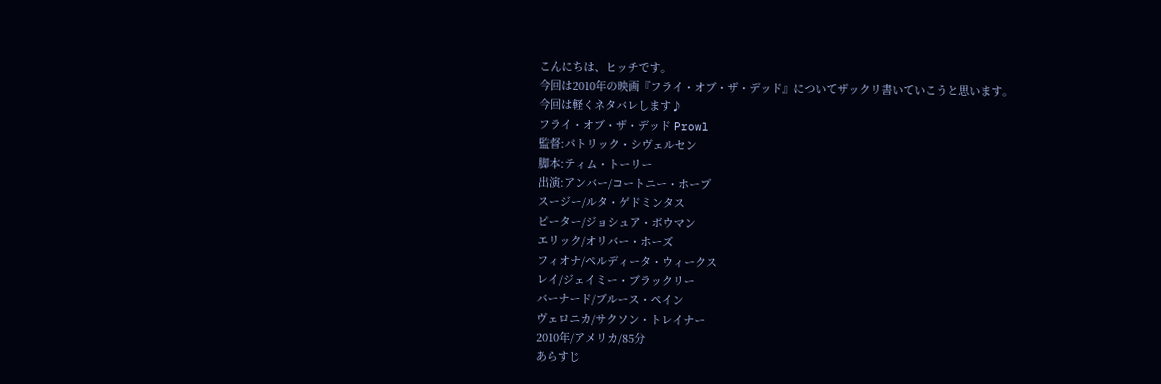こんにちは、ヒッチです。
今回は2010年の映画『フライ・オブ・ザ・デッド』についてザックリ書いていこうと思います。
今回は軽くネタバレします♪
フライ・オブ・ザ・デッド Prowl
監督:パトリック・シヴェルセン
脚本:ティム・トーリー
出演:アンバー/コートニー・ホープ
スージー/ルタ・ゲドミンタス
ピーター/ジョシュア・ボウマン
エリック/オリバー・ホーズ
フィオナ/ペルディータ・ウィークス
レイ/ジェイミー・ブラックリー
バーナード/ブルース・ペイン
ヴェロニカ/サクソン・トレイナー
2010年/アメリカ/85分
あらすじ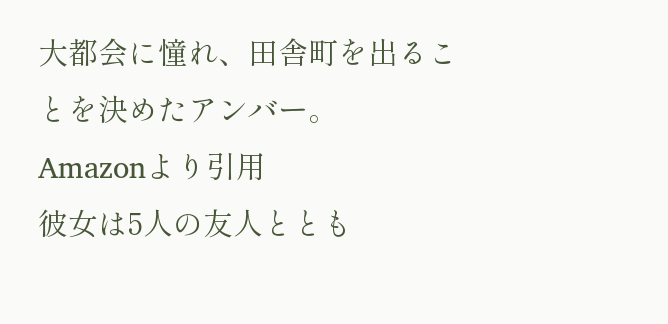大都会に憧れ、田舎町を出ることを決めたアンバー。
Amazonより引用
彼女は5人の友人ととも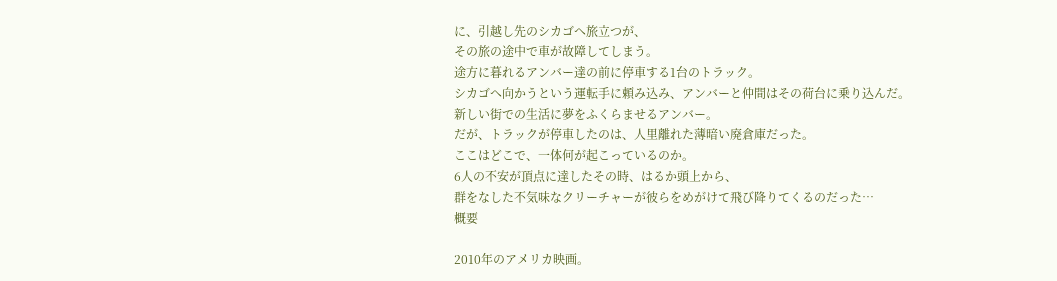に、引越し先のシカゴへ旅立つが、
その旅の途中で車が故障してしまう。
途方に暮れるアンバー達の前に停車する1台のトラック。
シカゴへ向かうという運転手に頼み込み、アンバーと仲間はその荷台に乗り込んだ。
新しい街での生活に夢をふくらませるアンバー。
だが、トラックが停車したのは、人里離れた薄暗い廃倉庫だった。
ここはどこで、一体何が起こっているのか。
6人の不安が頂点に達したその時、はるか頭上から、
群をなした不気味なクリーチャーが彼らをめがけて飛び降りてくるのだった…
概要

2010年のアメリカ映画。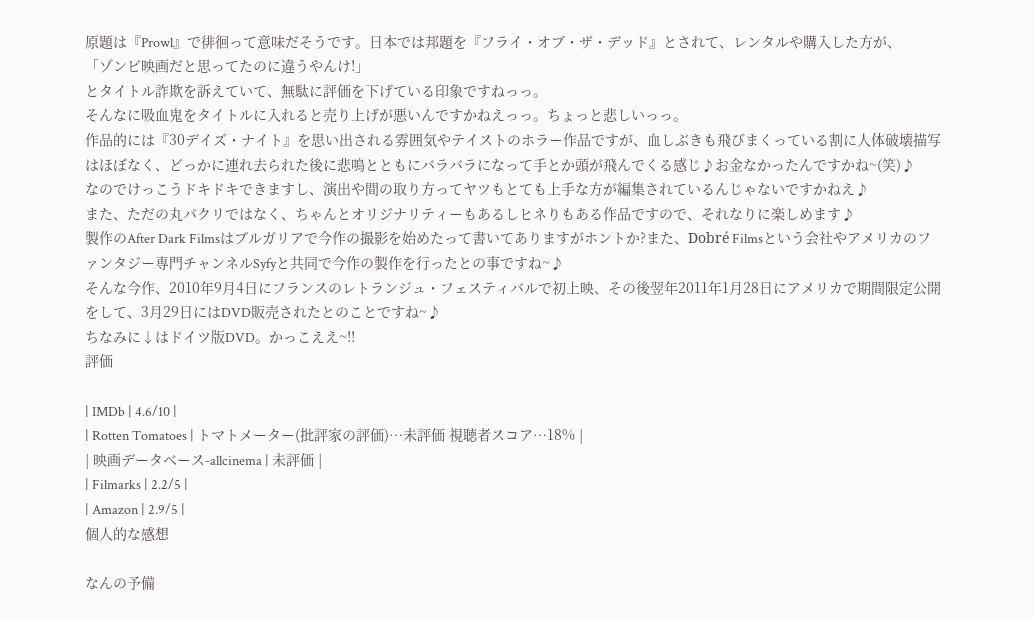原題は『Prowl』で徘徊って意味だそうです。日本では邦題を『フライ・オブ・ザ・デッド』とされて、レンタルや購入した方が、
「ゾンビ映画だと思ってたのに違うやんけ!」
とタイトル詐欺を訴えていて、無駄に評価を下げている印象ですねっっ。
そんなに吸血鬼をタイトルに入れると売り上げが悪いんですかねえっっ。ちょっと悲しいっっ。
作品的には『30デイズ・ナイト』を思い出される雰囲気やテイストのホラー作品ですが、血しぶきも飛びまくっている割に人体破壊描写はほぼなく、どっかに連れ去られた後に悲鳴とともにバラバラになって手とか頭が飛んでくる感じ♪お金なかったんですかね~(笑)♪
なのでけっこうドキドキできますし、演出や間の取り方ってヤツもとても上手な方が編集されているんじゃないですかねえ♪
また、ただの丸パクリではなく、ちゃんとオリジナリティーもあるしヒネりもある作品ですので、それなりに楽しめます♪
製作のAfter Dark Filmsはブルガリアで今作の撮影を始めたって書いてありますがホントか?また、Dobré Filmsという会社やアメリカのファンタジー専門チャンネルSyfyと共同で今作の製作を行ったとの事ですね~♪
そんな今作、2010年9月4日にフランスのレトランジュ・フェスティバルで初上映、その後翌年2011年1月28日にアメリカで期間限定公開をして、3月29日にはDVD販売されたとのことですね~♪
ちなみに↓はドイツ版DVD。かっこええ~!!
評価

| IMDb | 4.6/10 |
| Rotten Tomatoes | トマトメーター(批評家の評価)…未評価 視聴者スコア…18% |
| 映画データベース-allcinema | 未評価 |
| Filmarks | 2.2/5 |
| Amazon | 2.9/5 |
個人的な感想

なんの予備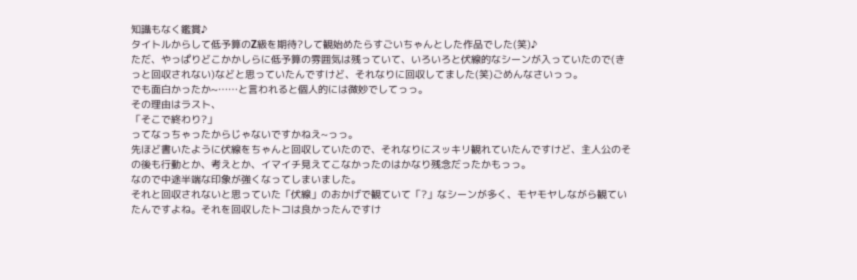知識もなく鑑賞♪
タイトルからして低予算のZ級を期待?して観始めたらすごいちゃんとした作品でした(笑)♪
ただ、やっぱりどこかかしらに低予算の雰囲気は残っていて、いろいろと伏線的なシーンが入っていたので(きっと回収されない)などと思っていたんですけど、それなりに回収してました(笑)ごめんなさいっっ。
でも面白かったか~……と言われると個人的には微妙でしてっっ。
その理由はラスト、
「そこで終わり?」
ってなっちゃったからじゃないですかねえ~っっ。
先ほど書いたように伏線をちゃんと回収していたので、それなりにスッキリ観れていたんですけど、主人公のその後も行動とか、考えとか、イマイチ見えてこなかったのはかなり残念だったかもっっ。
なので中途半端な印象が強くなってしまいました。
それと回収されないと思っていた「伏線」のおかげで観ていて「?」なシーンが多く、モヤモヤしながら観ていたんですよね。それを回収したトコは良かったんですけ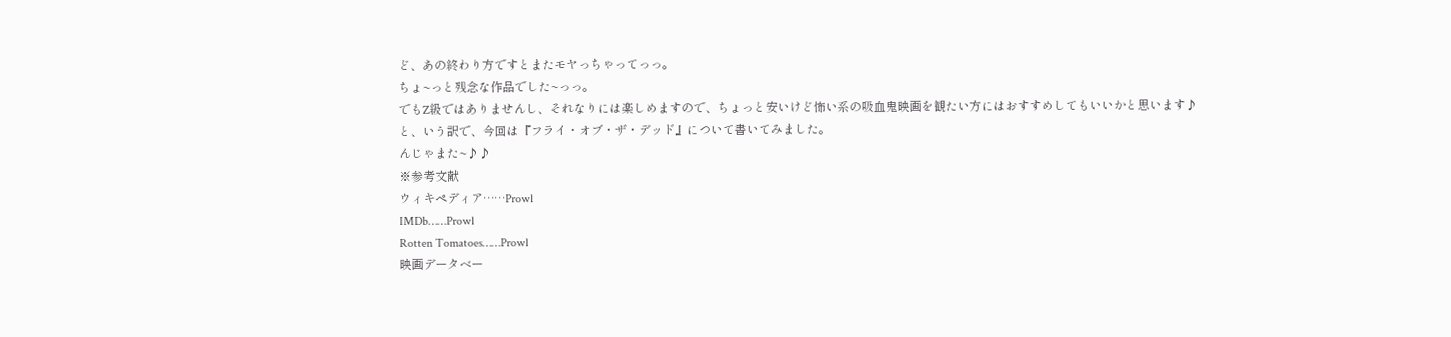ど、あの終わり方ですとまたモヤっちゃってっっ。
ちょ~っと残念な作品でした~っっ。
でもZ級ではありませんし、それなりには楽しめますので、ちょっと安いけど怖い系の吸血鬼映画を観たい方にはおすすめしてもいいかと思います♪
と、いう訳で、今回は『フライ・オブ・ザ・デッド』について書いてみました。
んじゃまた~♪♪
※参考文献
ウィキペディア……Prowl
IMDb……Prowl
Rotten Tomatoes……Prowl
映画データベー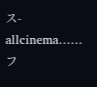ス-allcinema……フ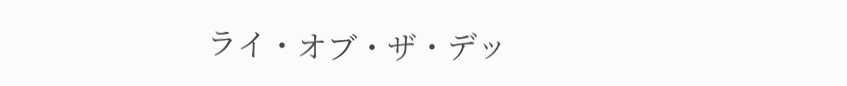ライ・オブ・ザ・デッ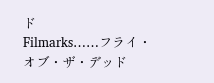ド
Filmarks……フライ・オブ・ザ・デッド